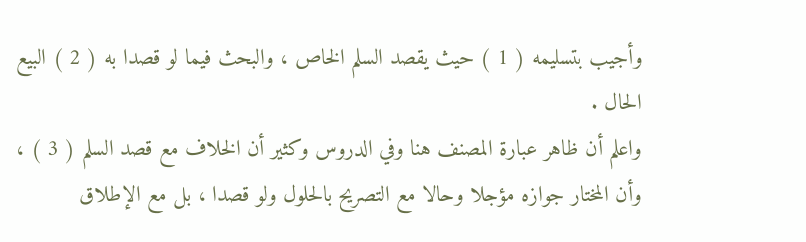وأجيب بتسليمه ( 1 ) حيث يقصد السلم الخاص ، والبحث فيما لو قصدا به ( 2 ) البيع الحال .
واعلم أن ظاهر عبارة المصنف هنا وفي الدروس وكثير أن الخلاف مع قصد السلم ( 3 ) ، وأن المختار جوازه مؤجلا وحالا مع التصريح بالحلول ولو قصدا ، بل مع الإطلاق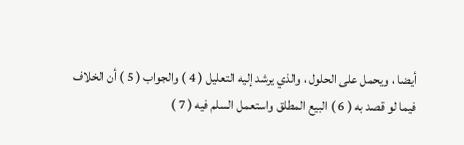أيضا ، ويحمل على الحلول ، والذي يرشد إليه التعليل ( 4 ) والجواب ( 5 ) أن الخلاف فيما لو قصد به ( 6 ) البيع المطلق واستعمل السلم فيه ( 7 )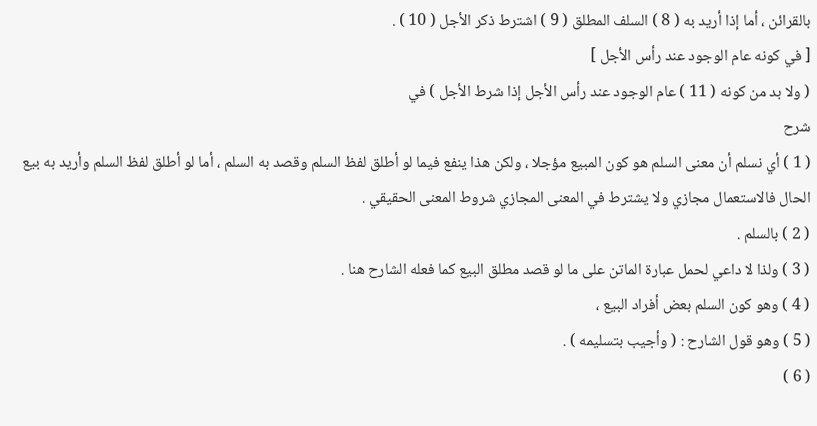بالقرائن ، أما إذا أريد به ( 8 ) السلف المطلق ( 9 ) اشترط ذكر الأجل ( 10 ) .
[ في كونه عام الوجود عند رأس الأجل ]
( ولا بد من كونه ( 11 ) عام الوجود عند رأس الأجل إذا شرط الأجل ) في
شرح
( 1 ) أي نسلم أن معنى السلم هو كون المبيع مؤجلا ، ولكن هذا ينفع فيما لو أطلق لفظ السلم وقصد به السلم ، أما لو أطلق لفظ السلم وأريد به بيع الحال فالاستعمال مجازي ولا يشترط في المعنى المجازي شروط المعنى الحقيقي .
( 2 ) بالسلم .
( 3 ) ولذا لا داعي لحمل عبارة الماتن على ما لو قصد مطلق البيع كما فعله الشارح هنا .
( 4 ) وهو كون السلم بعض أفراد البيع ،
( 5 ) وهو قول الشارح : ( وأجيب بتسليمه ) .
( 6 )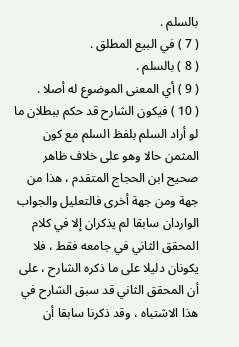بالسلم .
( 7 ) في البيع المطلق .
( 8 ) بالسلم .
( 9 ) أي المعنى الموضوع له أصلا .
( 10 ) فيكون الشارح قد حكم ببطلان ما لو أراد السلم بلفظ السلم مع كون المثمن حالا وهو على خلاف ظاهر صحيح ابن الحجاج المتقدم ، هذا من جهة ومن جهة أخرى فالتعليل والجواب الواردان سابقا لم يذكران إلا في كلام المحقق الثاني في جامعه فقط ، فلا يكونان دليلا على ما ذكره الشارح ، على أن المحقق الثاني قد سبق الشارح في هذا الاشتباه ، وقد ذكرنا سابقا أن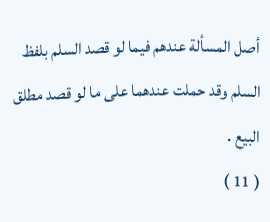أصل المسألة عندهم فيما لو قصد السلم بلفظ السلم وقد حملت عندهما على ما لو قصد مطلق البيع .
( 11 )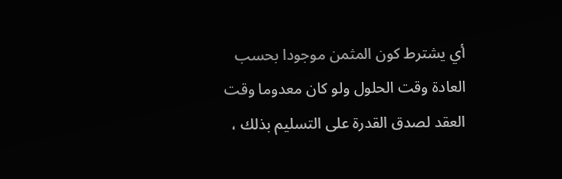أي يشترط كون المثمن موجودا بحسب العادة وقت الحلول ولو كان معدوما وقت العقد لصدق القدرة على التسليم بذلك ،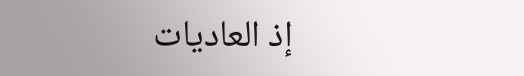إذ العاديات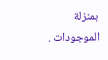بمنزلة الموجودات .